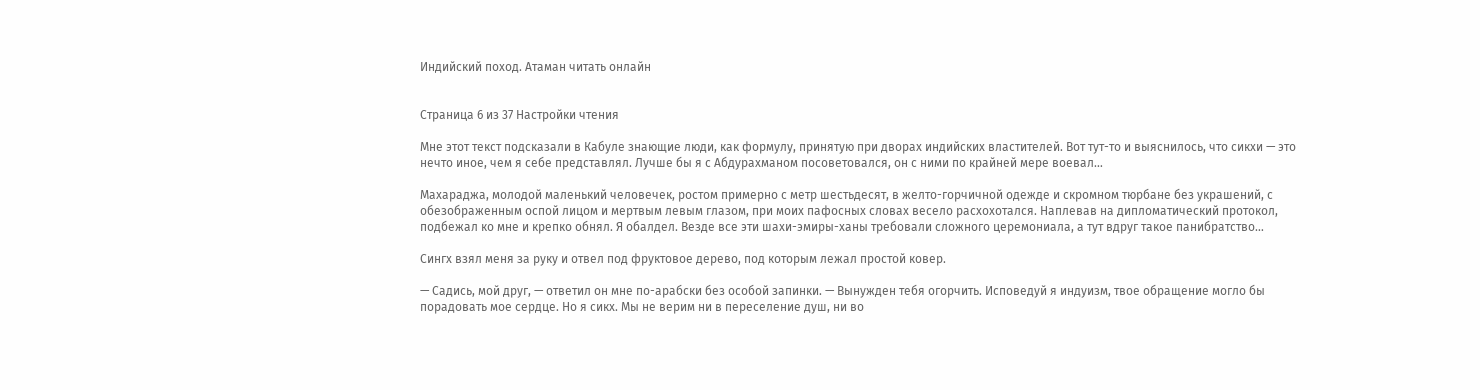Индийский поход. Атаман читать онлайн


Страница 6 из 37 Настройки чтения

Мне этот текст подсказали в Кабуле знающие люди, как формулу, принятую при дворах индийских властителей. Вот тут-то и выяснилось, что сикхи — это нечто иное, чем я себе представлял. Лучше бы я с Абдурахманом посоветовался, он с ними по крайней мере воевал…

Махараджа, молодой маленький человечек, ростом примерно с метр шестьдесят, в желто-горчичной одежде и скромном тюрбане без украшений, с обезображенным оспой лицом и мертвым левым глазом, при моих пафосных словах весело расхохотался. Наплевав на дипломатический протокол, подбежал ко мне и крепко обнял. Я обалдел. Везде все эти шахи-эмиры-ханы требовали сложного церемониала, а тут вдруг такое панибратство…

Сингх взял меня за руку и отвел под фруктовое дерево, под которым лежал простой ковер.

— Садись, мой друг, — ответил он мне по-арабски без особой запинки. — Вынужден тебя огорчить. Исповедуй я индуизм, твое обращение могло бы порадовать мое сердце. Но я сикх. Мы не верим ни в переселение душ, ни во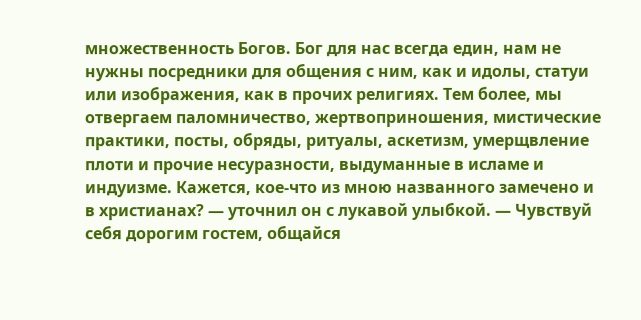множественность Богов. Бог для нас всегда един, нам не нужны посредники для общения с ним, как и идолы, статуи или изображения, как в прочих религиях. Тем более, мы отвергаем паломничество, жертвоприношения, мистические практики, посты, обряды, ритуалы, аскетизм, умерщвление плоти и прочие несуразности, выдуманные в исламе и индуизме. Кажется, кое-что из мною названного замечено и в христианах? — уточнил он с лукавой улыбкой. — Чувствуй себя дорогим гостем, общайся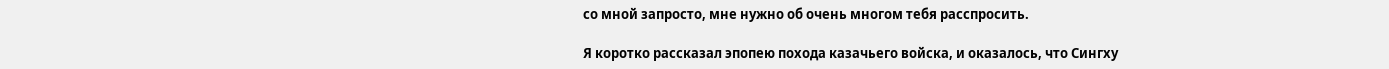со мной запросто, мне нужно об очень многом тебя расспросить.

Я коротко рассказал эпопею похода казачьего войска, и оказалось, что Сингху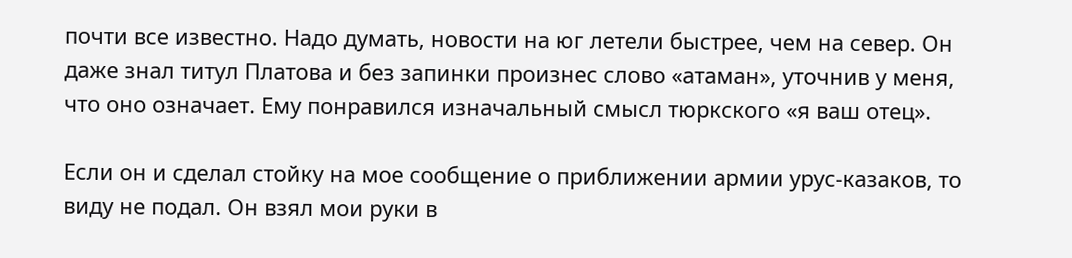почти все известно. Надо думать, новости на юг летели быстрее, чем на север. Он даже знал титул Платова и без запинки произнес слово «атаман», уточнив у меня, что оно означает. Ему понравился изначальный смысл тюркского «я ваш отец».

Если он и сделал стойку на мое сообщение о приближении армии урус-казаков, то виду не подал. Он взял мои руки в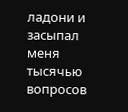ладони и засыпал меня тысячью вопросов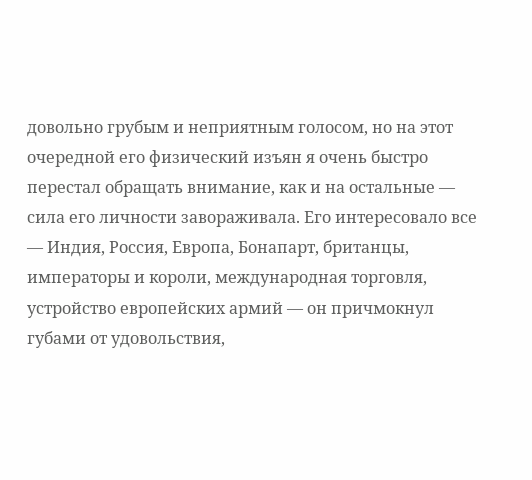довольно грубым и неприятным голосом, но на этот очередной его физический изъян я очень быстро перестал обращать внимание, как и на остальные — сила его личности завораживала. Его интересовало все — Индия, Россия, Европа, Бонапарт, британцы, императоры и короли, международная торговля, устройство европейских армий — он причмокнул губами от удовольствия,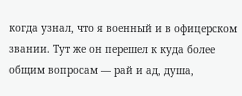когда узнал, что я военный и в офицерском звании. Тут же он перешел к куда более общим вопросам — рай и ад, душа,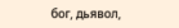бог, дьявол,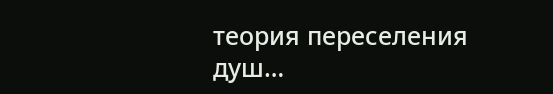теория переселения душ…